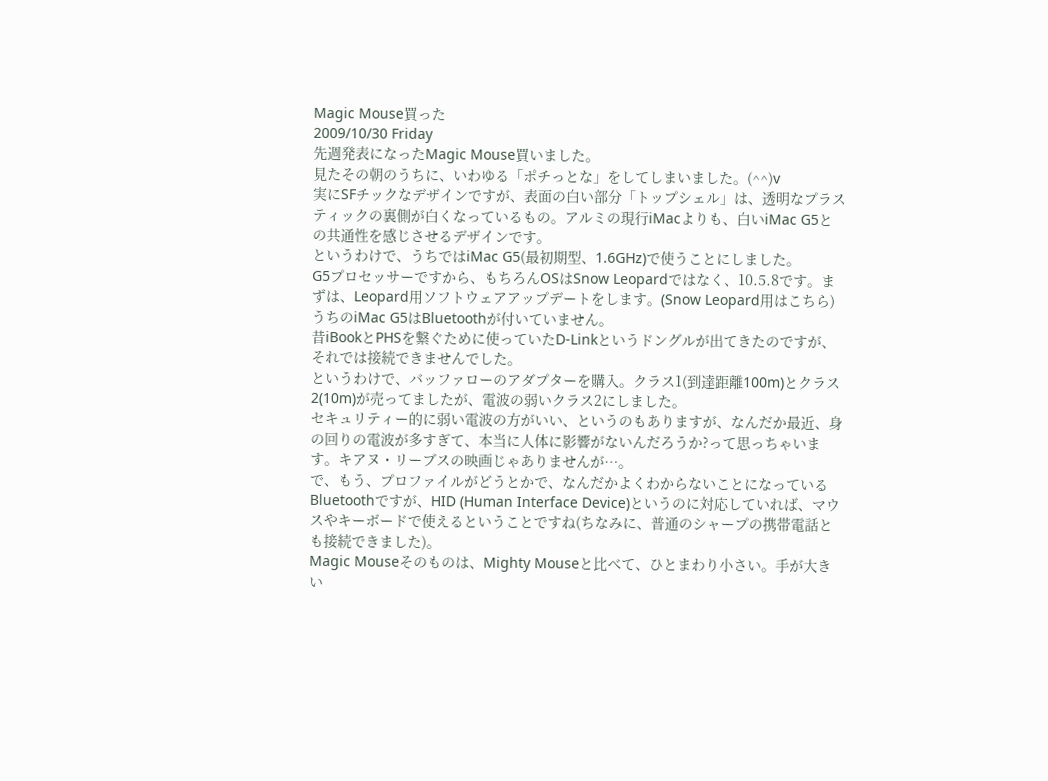Magic Mouse買った
2009/10/30 Friday
先週発表になったMagic Mouse買いました。
見たその朝のうちに、いわゆる「ポチっとな」をしてしまいました。(^^)v
実にSFチックなデザインですが、表面の白い部分「トップシェル」は、透明なプラスティックの裏側が白くなっているもの。アルミの現行iMacよりも、白いiMac G5との共通性を感じさせるデザインです。
というわけで、うちではiMac G5(最初期型、1.6GHz)で使うことにしました。
G5プロセッサーですから、もちろんOSはSnow Leopardではなく、10.5.8です。まずは、Leopard用ソフトウェアアップデートをします。(Snow Leopard用はこちら)
うちのiMac G5はBluetoothが付いていません。
昔iBookとPHSを繋ぐために使っていたD-Linkというドングルが出てきたのですが、それでは接続できませんでした。
というわけで、バッファローのアダプターを購入。クラス1(到達距離100m)とクラス2(10m)が売ってましたが、電波の弱いクラス2にしました。
セキュリティー的に弱い電波の方がいい、というのもありますが、なんだか最近、身の回りの電波が多すぎて、本当に人体に影響がないんだろうか?って思っちゃいます。キアヌ・リーブスの映画じゃありませんが…。
で、もう、プロファイルがどうとかで、なんだかよくわからないことになっているBluetoothですが、HID (Human Interface Device)というのに対応していれば、マウスやキーボードで使えるということですね(ちなみに、普通のシャープの携帯電話とも接続できました)。
Magic Mouseそのものは、Mighty Mouseと比べて、ひとまわり小さい。手が大きい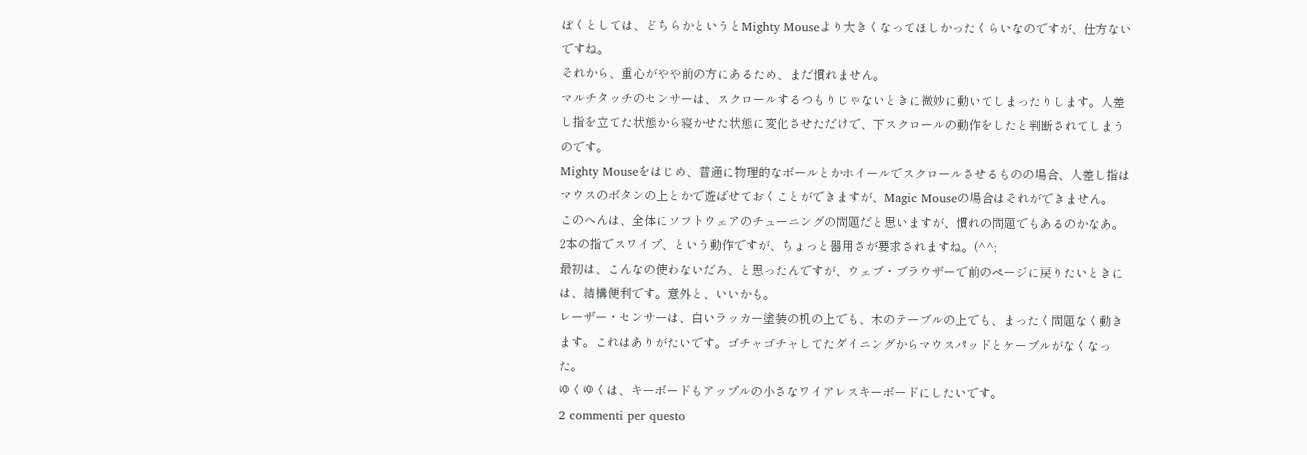ぼくとしては、どちらかというとMighty Mouseより大きくなってほしかったくらいなのですが、仕方ないですね。
それから、重心がやや前の方にあるため、まだ慣れません。
マルチタッチのセンサーは、スクロールするつもりじゃないときに微妙に動いてしまったりします。人差し指を立てた状態から寝かせた状態に変化させただけで、下スクロールの動作をしたと判断されてしまうのです。
Mighty Mouseをはじめ、普通に物理的なボールとかホイールでスクロールさせるものの場合、人差し指はマウスのボタンの上とかで遊ばせておくことができますが、Magic Mouseの場合はそれができません。
このへんは、全体にソフトウェアのチューニングの問題だと思いますが、慣れの問題でもあるのかなあ。
2本の指でスワイプ、という動作ですが、ちょっと器用さが要求されますね。(^^;
最初は、こんなの使わないだろ、と思ったんですが、ウェブ・ブラウザーで前のページに戻りたいときには、結構便利です。意外と、いいかも。
レーザー・センサーは、白いラッカー塗装の机の上でも、木のテーブルの上でも、まったく問題なく動きます。これはありがたいです。ゴチャゴチャしてたダイニングからマウスパッドとケーブルがなくなった。
ゆくゆくは、キーボードもアップルの小さなワイアレスキーボードにしたいです。
2 commenti per questo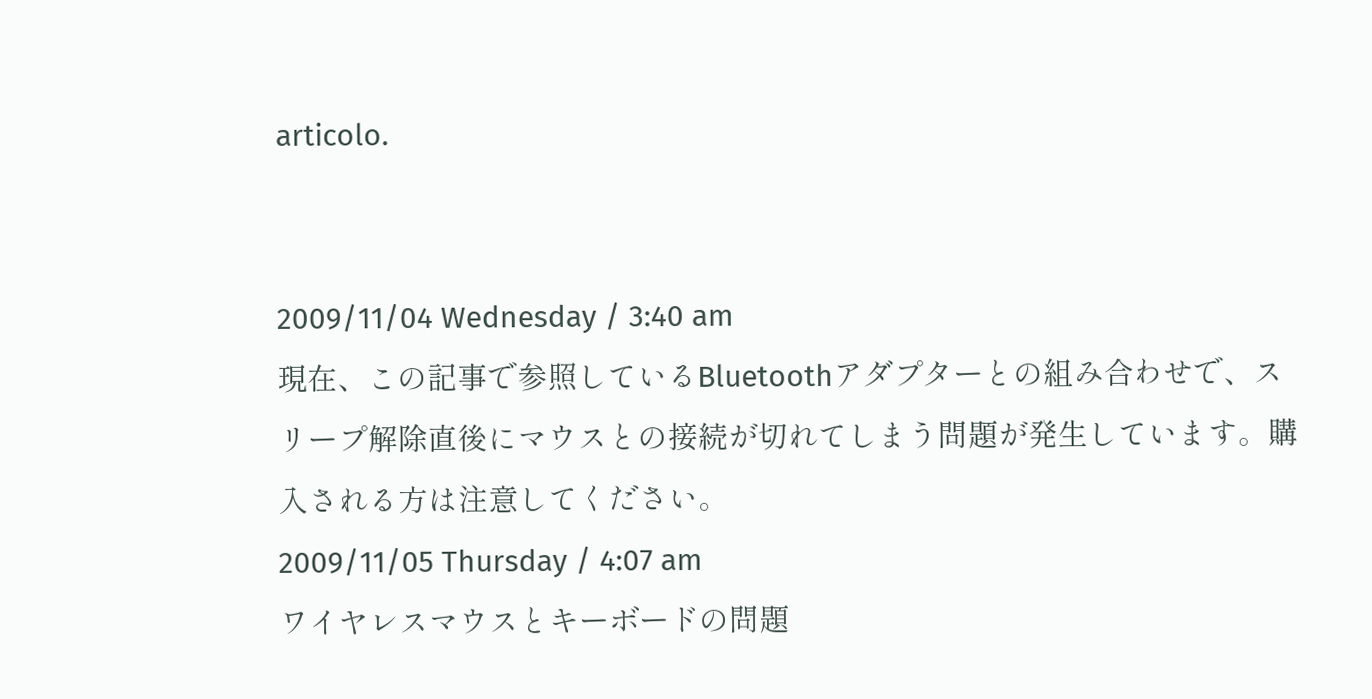articolo.


2009/11/04 Wednesday / 3:40 am
現在、この記事で参照しているBluetoothアダプターとの組み合わせで、スリープ解除直後にマウスとの接続が切れてしまう問題が発生しています。購入される方は注意してください。
2009/11/05 Thursday / 4:07 am
ワイヤレスマウスとキーボードの問題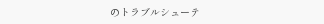のトラブルシューテ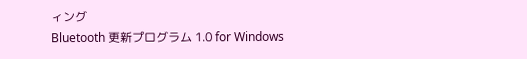ィング
Bluetooth 更新プログラム 1.0 for Windows